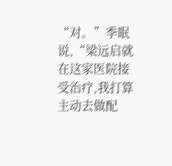“对。”季眠说,“梁远启就在这家医院接受治疗,我打算主动去做配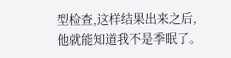型检查,这样结果出来之后,他就能知道我不是季眠了。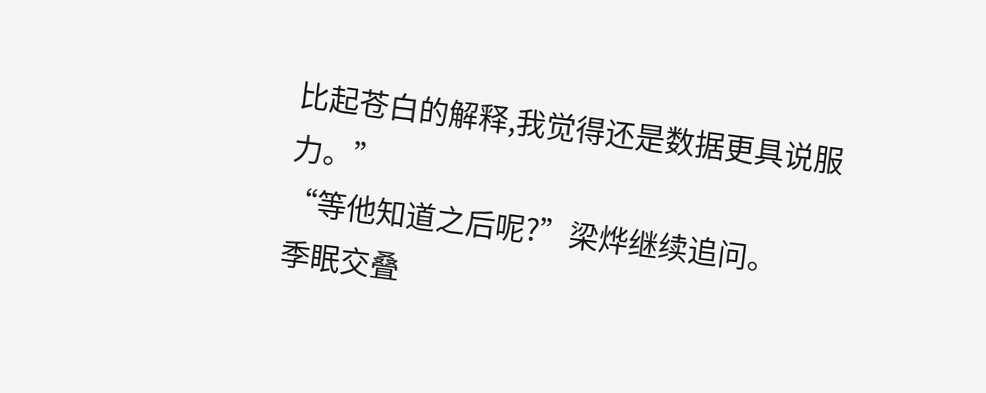比起苍白的解释,我觉得还是数据更具说服力。”
“等他知道之后呢?”梁烨继续追问。
季眠交叠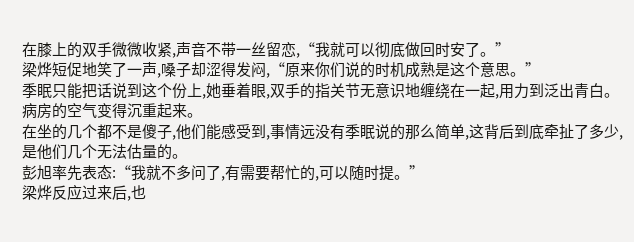在膝上的双手微微收紧,声音不带一丝留恋,“我就可以彻底做回时安了。”
梁烨短促地笑了一声,嗓子却涩得发闷,“原来你们说的时机成熟是这个意思。”
季眠只能把话说到这个份上,她垂着眼,双手的指关节无意识地缠绕在一起,用力到泛出青白。
病房的空气变得沉重起来。
在坐的几个都不是傻子,他们能感受到,事情远没有季眠说的那么简单,这背后到底牵扯了多少,是他们几个无法估量的。
彭旭率先表态:“我就不多问了,有需要帮忙的,可以随时提。”
梁烨反应过来后,也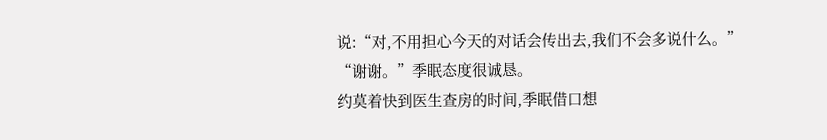说:“对,不用担心今天的对话会传出去,我们不会多说什么。”
“谢谢。”季眠态度很诚恳。
约莫着快到医生查房的时间,季眠借口想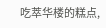吃萃华楼的糕点,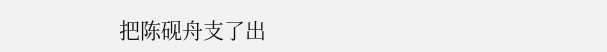把陈砚舟支了出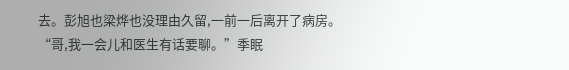去。彭旭也梁烨也没理由久留,一前一后离开了病房。
“哥,我一会儿和医生有话要聊。”季眠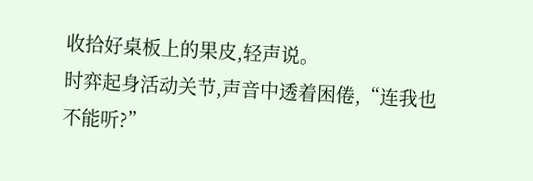收拾好桌板上的果皮,轻声说。
时弈起身活动关节,声音中透着困倦,“连我也不能听?”